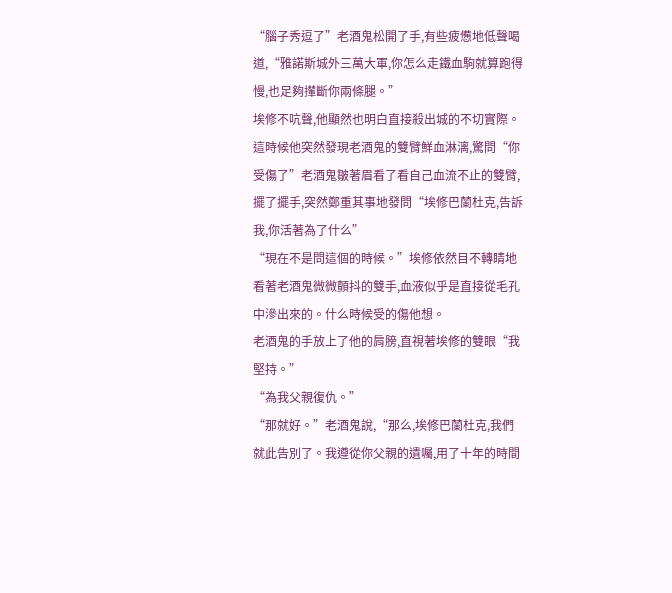“腦子秀逗了”老酒鬼松開了手,有些疲憊地低聲喝道,“雅諾斯城外三萬大軍,你怎么走鐵血駒就算跑得慢,也足夠攆斷你兩條腿。”
埃修不吭聲,他顯然也明白直接殺出城的不切實際。這時候他突然發現老酒鬼的雙臂鮮血淋漓,驚問“你受傷了”老酒鬼皺著眉看了看自己血流不止的雙臂,擺了擺手,突然鄭重其事地發問“埃修巴蘭杜克,告訴我,你活著為了什么”
“現在不是問這個的時候。”埃修依然目不轉睛地看著老酒鬼微微顫抖的雙手,血液似乎是直接從毛孔中滲出來的。什么時候受的傷他想。
老酒鬼的手放上了他的肩膀,直視著埃修的雙眼“我堅持。”
“為我父親復仇。”
“那就好。”老酒鬼說,“那么,埃修巴蘭杜克,我們就此告別了。我遵從你父親的遺囑,用了十年的時間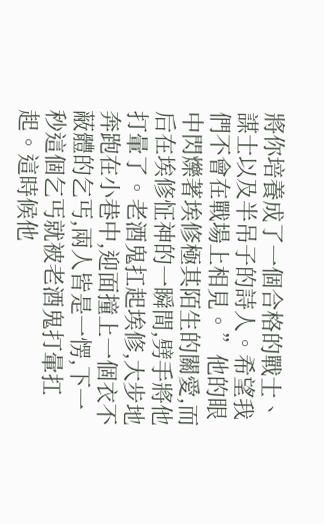將你培養成了一個合格的戰士、謀士以及半吊子的詩人。希望我們不會在戰場上相見。”他的眼中閃爍著埃修極其陌生的關愛,而后在埃修怔神的一瞬間,劈手將他打暈了。老酒鬼扛起埃修,大步地奔跑在小巷中,迎面撞上一個衣不蔽體的乞丐,兩人皆是一愣,下一秒這個乞丐就被老酒鬼打暈扛起。這時候他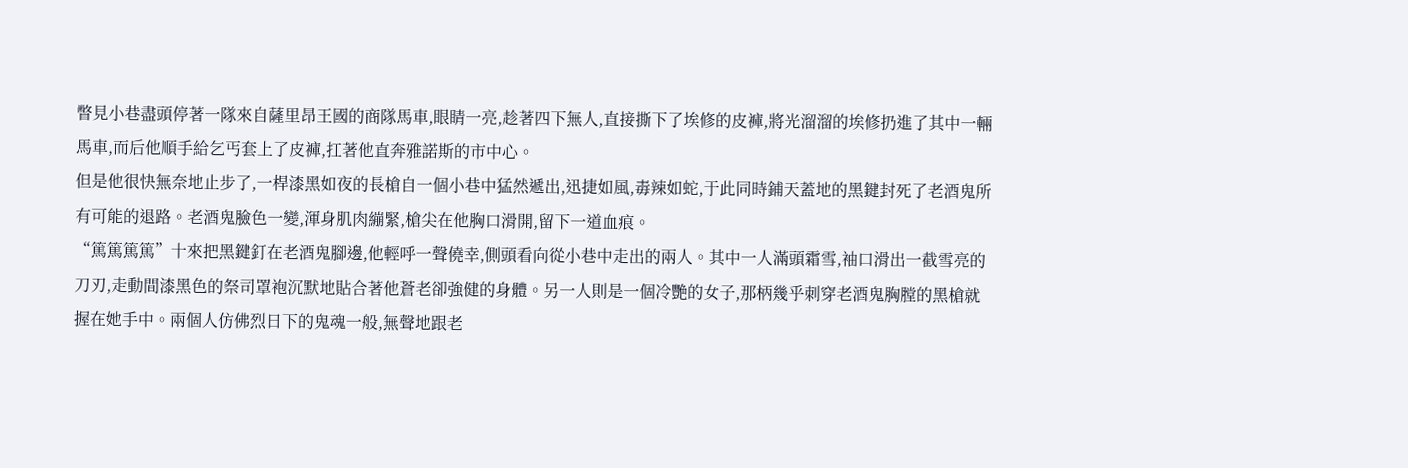瞥見小巷盡頭停著一隊來自薩里昂王國的商隊馬車,眼睛一亮,趁著四下無人,直接撕下了埃修的皮褲,將光溜溜的埃修扔進了其中一輛馬車,而后他順手給乞丐套上了皮褲,扛著他直奔雅諾斯的市中心。
但是他很快無奈地止步了,一桿漆黑如夜的長槍自一個小巷中猛然遞出,迅捷如風,毒辣如蛇,于此同時鋪天蓋地的黑鍵封死了老酒鬼所有可能的退路。老酒鬼臉色一變,渾身肌肉繃緊,槍尖在他胸口滑開,留下一道血痕。
“篤篤篤篤”十來把黑鍵釘在老酒鬼腳邊,他輕呼一聲僥幸,側頭看向從小巷中走出的兩人。其中一人滿頭霜雪,袖口滑出一截雪亮的刀刃,走動間漆黑色的祭司罩袍沉默地貼合著他蒼老卻強健的身體。另一人則是一個冷艷的女子,那柄幾乎刺穿老酒鬼胸膛的黑槍就握在她手中。兩個人仿佛烈日下的鬼魂一般,無聲地跟老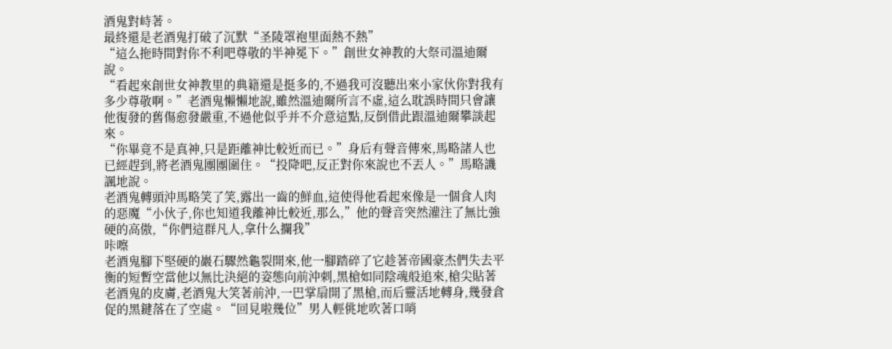酒鬼對峙著。
最終還是老酒鬼打破了沉默“圣陵罩袍里面熱不熱”
“這么拖時間對你不利吧尊敬的半神冕下。”創世女神教的大祭司溫迪爾說。
“看起來創世女神教里的典籍還是挺多的,不過我可沒聽出來小家伙你對我有多少尊敬啊。”老酒鬼懶懶地說,雖然溫迪爾所言不虛,這么耽誤時間只會讓他復發的舊傷愈發嚴重,不過他似乎并不介意這點,反倒借此跟溫迪爾攀談起來。
“你畢竟不是真神,只是距離神比較近而已。”身后有聲音傳來,馬略諸人也已經趕到,將老酒鬼團團圍住。“投降吧,反正對你來說也不丟人。”馬略譏諷地說。
老酒鬼轉頭沖馬略笑了笑,露出一齒的鮮血,這使得他看起來像是一個食人肉的惡魔“小伙子,你也知道我離神比較近,那么,”他的聲音突然灌注了無比強硬的高傲,“你們這群凡人,拿什么攔我”
咔嚓
老酒鬼腳下堅硬的巖石驟然龜裂開來,他一腳踏碎了它趁著帝國豪杰們失去平衡的短暫空當他以無比決絕的姿態向前沖刺,黑槍如同陰魂般追來,槍尖貼著老酒鬼的皮膚,老酒鬼大笑著前沖,一巴掌扇開了黑槍,而后靈活地轉身,幾發倉促的黑鍵落在了空處。“回見啦幾位”男人輕佻地吹著口哨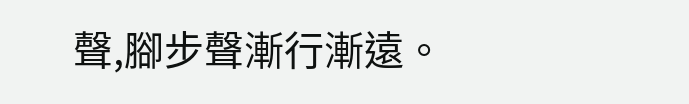聲,腳步聲漸行漸遠。